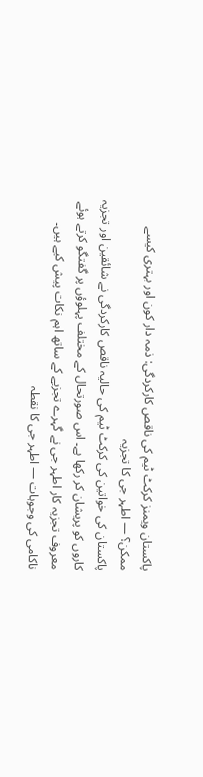پاکستان ویمنز کرکٹ ٹیم کی ناقص کارکردگی: ذمہ دار کون اور بہتری کیسے ممکن؟ — اطہر جی کا تجزیہ
پاکستان کی خواتین کی کرکٹ ٹیم کی حالیہ ناقص کارکردگی نے شائقین اور تجزیہ کاروں کو پریشان کر رکھا ہے۔ اس صورتحال کے مختلف پہلوؤں پر گفتگو کرتے ہوئے معروف تجزیہ کار اطہر جی نے گہرے تجزیے کے ساتھ اہم نکات پیش کیے ہیں۔
ناکامی کی وجوہات — اطہر جی کا نقطہ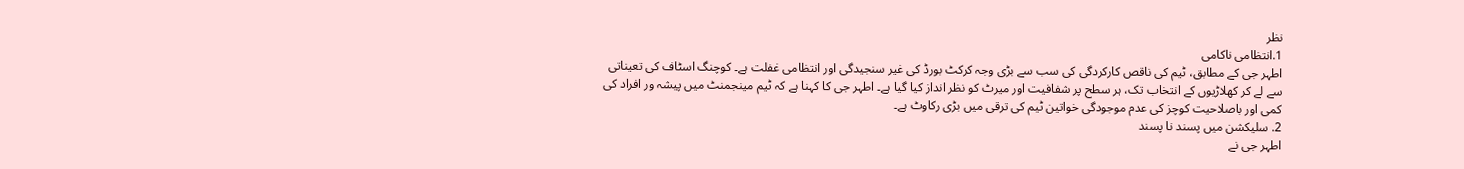نظر
1.انتظامی ناکامی
اطہر جی کے مطابق، ٹیم کی ناقص کارکردگی کی سب سے بڑی وجہ کرکٹ بورڈ کی غیر سنجیدگی اور انتظامی غفلت ہے۔ کوچنگ اسٹاف کی تعیناتی سے لے کر کھلاڑیوں کے انتخاب تک، ہر سطح پر شفافیت اور میرٹ کو نظر انداز کیا گیا ہے۔ اطہر جی کا کہنا ہے کہ ٹیم مینجمنٹ میں پیشہ ور افراد کی کمی اور باصلاحیت کوچز کی عدم موجودگی خواتین ٹیم کی ترقی میں بڑی رکاوٹ ہے۔
2. سلیکشن میں پسند نا پسند
اطہر جی نے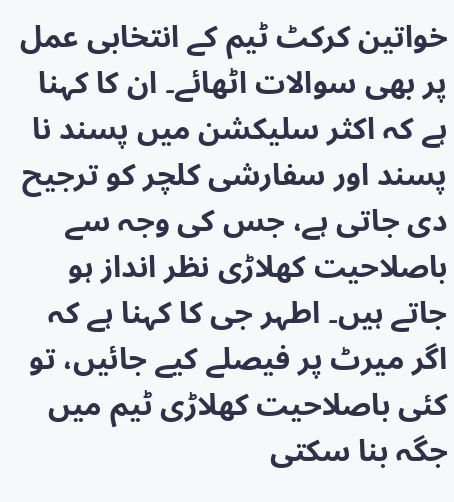خواتین کرکٹ ٹیم کے انتخابی عمل پر بھی سوالات اٹھائے۔ ان کا کہنا ہے کہ اکثر سلیکشن میں پسند نا پسند اور سفارشی کلچر کو ترجیح دی جاتی ہے، جس کی وجہ سے باصلاحیت کھلاڑی نظر انداز ہو جاتے ہیں۔ اطہر جی کا کہنا ہے کہ اگر میرٹ پر فیصلے کیے جائیں، تو کئی باصلاحیت کھلاڑی ٹیم میں جگہ بنا سکتی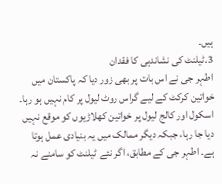ہیں۔
3.ٹیلنٹ کی نشاندہی کا فقدان
اطہر جی نے اس بات پر بھی زور دیا کہ پاکستان میں خواتین کرکٹ کے لیے گراس روٹ لیول پر کام نہیں ہو رہا۔ اسکول اور کالج لیول پر خواتین کھلاڑیوں کو موقع نہیں دیا جا رہا، جبکہ دیگر ممالک میں یہ بنیادی عمل ہوتا ہے۔ اطہر جی کے مطابق، اگر نئے ٹیلنٹ کو سامنے نہ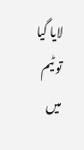لایا گیا تو ٹیم میں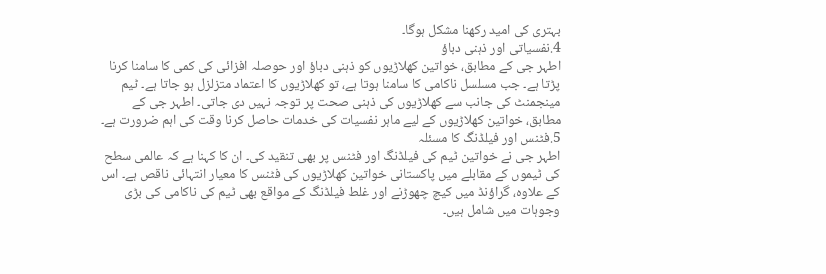بہتری کی امید رکھنا مشکل ہوگا۔
4.نفسیاتی اور ذہنی دباؤ
اطہر جی کے مطابق، خواتین کھلاڑیوں کو ذہنی دباؤ اور حوصلہ افزائی کی کمی کا سامنا کرنا پڑتا ہے۔ جب مسلسل ناکامی کا سامنا ہوتا ہے، تو کھلاڑیوں کا اعتماد متزلزل ہو جاتا ہے۔ ٹیم مینجمنٹ کی جانب سے کھلاڑیوں کی ذہنی صحت پر توجہ نہیں دی جاتی۔ اطہر جی کے مطابق، خواتین کھلاڑیوں کے لیے ماہر نفسیات کی خدمات حاصل کرنا وقت کی اہم ضرورت ہے۔
5.فٹنس اور فیلڈنگ کا مسئلہ
اطہر جی نے خواتین ٹیم کی فیلڈنگ اور فٹنس پر بھی تنقید کی۔ ان کا کہنا ہے کہ عالمی سطح کی ٹیموں کے مقابلے میں پاکستانی خواتین کھلاڑیوں کی فٹنس کا معیار انتہائی ناقص ہے۔ اس کے علاوہ، گراؤنڈ میں کیچ چھوڑنے اور غلط فیلڈنگ کے مواقع بھی ٹیم کی ناکامی کی بڑی وجوہات میں شامل ہیں۔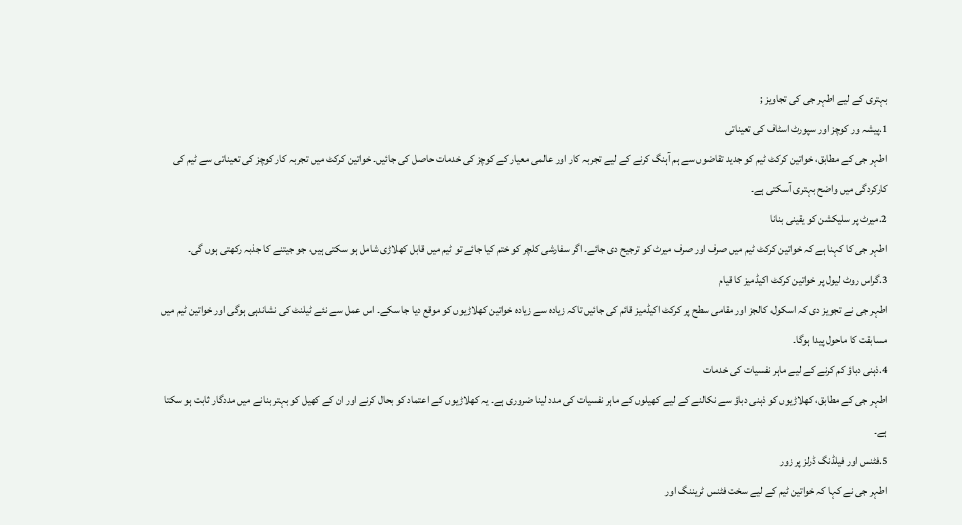بہتری کے لیے اطہر جی کی تجاویز ;
1.پیشہ ور کوچز اور سپورٹ اسٹاف کی تعیناتی
اطہر جی کے مطابق، خواتین کرکٹ ٹیم کو جدید تقاضوں سے ہم آہنگ کرنے کے لیے تجربہ کار اور عالمی معیار کے کوچز کی خدمات حاصل کی جائیں۔ خواتین کرکٹ میں تجربہ کار کوچز کی تعیناتی سے ٹیم کی کارکردگی میں واضح بہتری آسکتی ہے۔
2.میرٹ پر سلیکشن کو یقینی بنانا
اطہر جی کا کہنا ہے کہ خواتین کرکٹ ٹیم میں صرف اور صرف میرٹ کو ترجیح دی جائے۔ اگر سفارشی کلچر کو ختم کیا جائے تو ٹیم میں قابل کھلاڑی شامل ہو سکتی ہیں، جو جیتنے کا جذبہ رکھتی ہوں گی۔
3.گراس روٹ لیول پر خواتین کرکٹ اکیڈمیز کا قیام
اطہر جی نے تجویز دی کہ اسکول، کالجز اور مقامی سطح پر کرکٹ اکیڈمیز قائم کی جائیں تاکہ زیادہ سے زیادہ خواتین کھلاڑیوں کو موقع دیا جا سکے۔ اس عمل سے نئے ٹیلنٹ کی نشاندہی ہوگی اور خواتین ٹیم میں مسابقت کا ماحول پیدا ہوگا۔
4.ذہنی دباؤ کم کرنے کے لیے ماہر نفسیات کی خدمات
اطہر جی کے مطابق، کھلاڑیوں کو ذہنی دباؤ سے نکالنے کے لیے کھیلوں کے ماہر نفسیات کی مدد لینا ضروری ہے۔ یہ کھلاڑیوں کے اعتماد کو بحال کرنے اور ان کے کھیل کو بہتر بنانے میں مددگار ثابت ہو سکتا ہے۔
5.فٹنس اور فیلڈنگ ڈرلز پر زور
اطہر جی نے کہا کہ خواتین ٹیم کے لیے سخت فٹنس ٹریننگ اور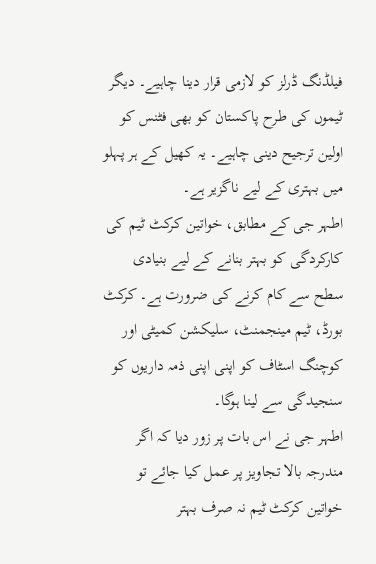فیلڈنگ ڈرلز کو لازمی قرار دینا چاہیے۔ دیگر ٹیموں کی طرح پاکستان کو بھی فٹنس کو اولین ترجیح دینی چاہیے۔ یہ کھیل کے ہر پہلو میں بہتری کے لیے ناگزیر ہے۔
اطہر جی کے مطابق، خواتین کرکٹ ٹیم کی کارکردگی کو بہتر بنانے کے لیے بنیادی سطح سے کام کرنے کی ضرورت ہے۔ کرکٹ بورڈ، ٹیم مینجمنٹ، سلیکشن کمیٹی اور کوچنگ اسٹاف کو اپنی اپنی ذمہ داریوں کو سنجیدگی سے لینا ہوگا۔
اطہر جی نے اس بات پر زور دیا کہ اگر مندرجہ بالا تجاویز پر عمل کیا جائے تو خواتین کرکٹ ٹیم نہ صرف بہتر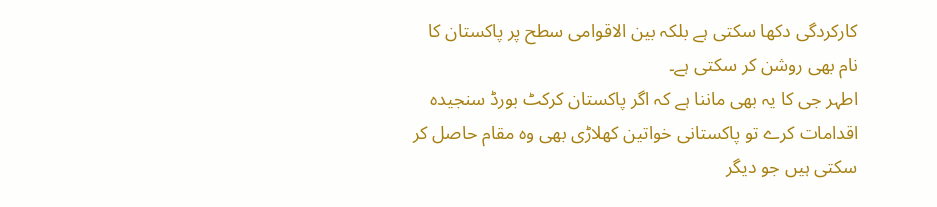کارکردگی دکھا سکتی ہے بلکہ بین الاقوامی سطح پر پاکستان کا نام بھی روشن کر سکتی ہے۔
اطہر جی کا یہ بھی ماننا ہے کہ اگر پاکستان کرکٹ بورڈ سنجیدہ اقدامات کرے تو پاکستانی خواتین کھلاڑی بھی وہ مقام حاصل کر سکتی ہیں جو دیگر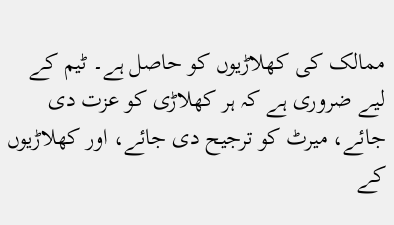ممالک کی کھلاڑیوں کو حاصل ہے۔ ٹیم کے لیے ضروری ہے کہ ہر کھلاڑی کو عزت دی جائے، میرٹ کو ترجیح دی جائے، اور کھلاڑیوں کے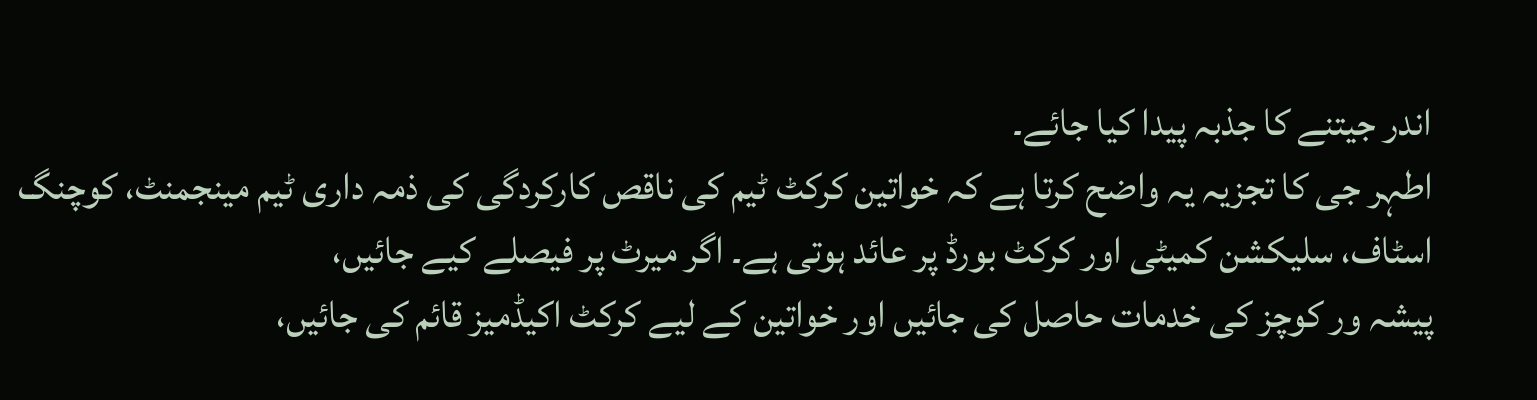اندر جیتنے کا جذبہ پیدا کیا جائے۔
اطہر جی کا تجزیہ یہ واضح کرتا ہے کہ خواتین کرکٹ ٹیم کی ناقص کارکردگی کی ذمہ داری ٹیم مینجمنٹ، کوچنگ اسٹاف، سلیکشن کمیٹی اور کرکٹ بورڈ پر عائد ہوتی ہے۔ اگر میرٹ پر فیصلے کیے جائیں،
پیشہ ور کوچز کی خدمات حاصل کی جائیں اور خواتین کے لیے کرکٹ اکیڈمیز قائم کی جائیں،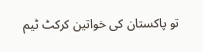تو پاکستان کی خواتین کرکٹ ٹیم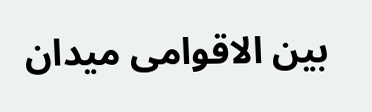بین الاقوامی میدان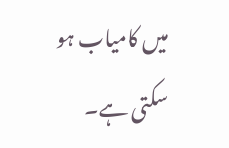میں کامیاب ہو سکتی ہے۔